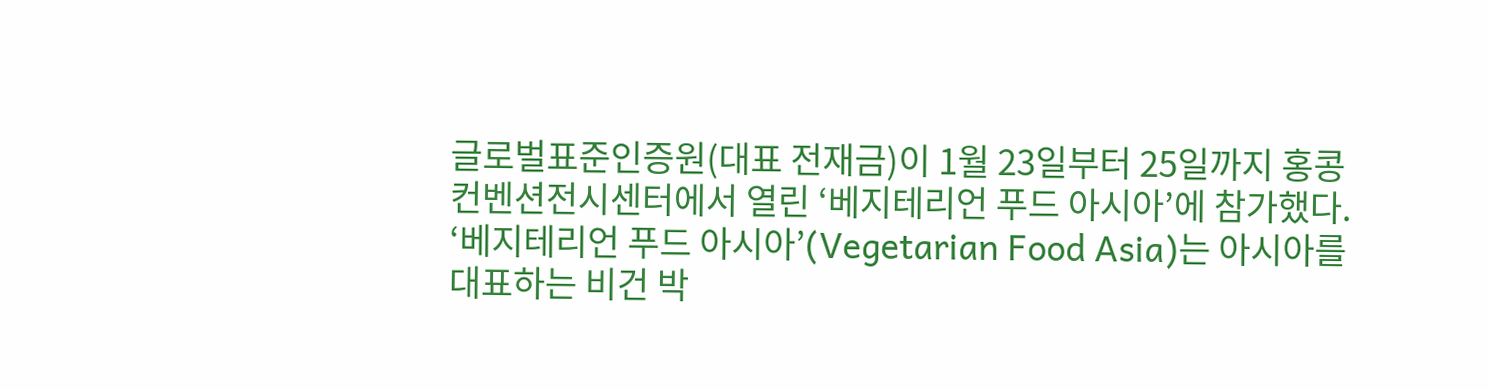글로벌표준인증원(대표 전재금)이 1월 23일부터 25일까지 홍콩 컨벤션전시센터에서 열린 ‘베지테리언 푸드 아시아’에 참가했다.
‘베지테리언 푸드 아시아’(Vegetarian Food Asia)는 아시아를 대표하는 비건 박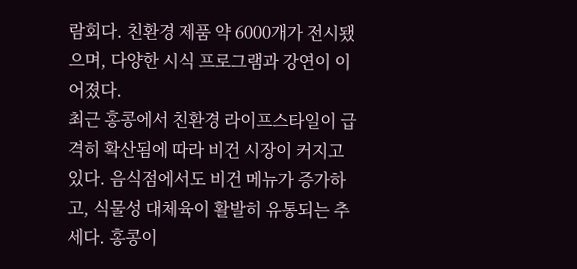람회다. 친환경 제품 약 6000개가 전시됐으며, 다양한 시식 프로그램과 강연이 이어졌다.
최근 홍콩에서 친환경 라이프스타일이 급격히 확산됨에 따라 비건 시장이 커지고 있다. 음식점에서도 비건 메뉴가 증가하고, 식물성 대체육이 활발히 유통되는 추세다. 홍콩이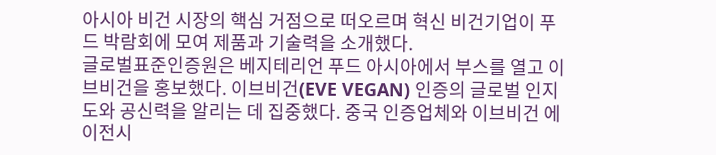아시아 비건 시장의 핵심 거점으로 떠오르며 혁신 비건기업이 푸드 박람회에 모여 제품과 기술력을 소개했다.
글로벌표준인증원은 베지테리언 푸드 아시아에서 부스를 열고 이브비건을 홍보했다. 이브비건(EVE VEGAN) 인증의 글로벌 인지도와 공신력을 알리는 데 집중했다. 중국 인증업체와 이브비건 에이전시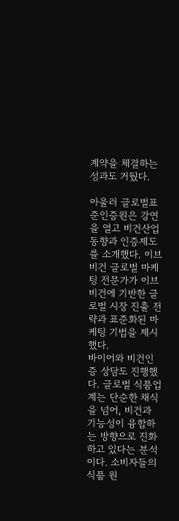계약을 체결하는 성과도 거뒀다.

아울러 글로벌표준인증원은 강연을 열고 비건산업 동향과 인증제도를 소개했다. 이브비건 글로벌 마케팅 전문가가 이브비건에 기반한 글로벌 시장 진출 전략과 표준화된 마케팅 기법을 제시했다.
바이어와 비건인증 상담도 진행했다. 글로벌 식품업계는 단순한 채식을 넘어, 비건과 기능성이 융합하는 방향으로 진화하고 있다는 분석이다. 소비자들의 식품 원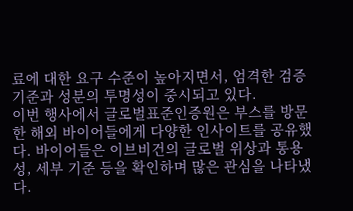료에 대한 요구 수준이 높아지면서, 엄격한 검증 기준과 성분의 투명성이 중시되고 있다.
이번 행사에서 글로벌표준인증원은 부스를 방문한 해외 바이어들에게 다양한 인사이트를 공유했다. 바이어들은 이브비건의 글로벌 위상과 통용성, 세부 기준 등을 확인하며 많은 관심을 나타냈다.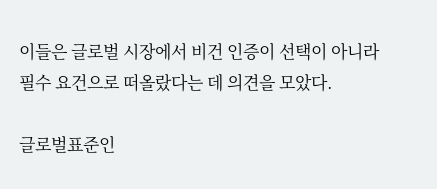이들은 글로벌 시장에서 비건 인증이 선택이 아니라 필수 요건으로 떠올랐다는 데 의견을 모았다.

글로벌표준인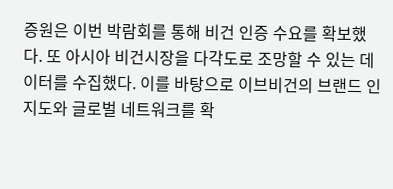증원은 이번 박람회를 통해 비건 인증 수요를 확보했다. 또 아시아 비건시장을 다각도로 조망할 수 있는 데이터를 수집했다. 이를 바탕으로 이브비건의 브랜드 인지도와 글로벌 네트워크를 확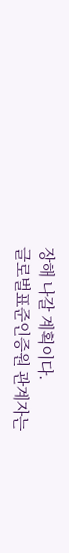장해 나갈 계획이다.
글로벌표준인증원 관계자는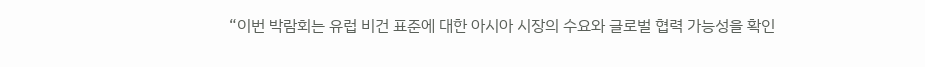“이번 박람회는 유럽 비건 표준에 대한 아시아 시장의 수요와 글로벌 협력 가능성을 확인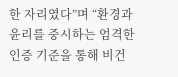한 자리였다”며 “환경과 윤리를 중시하는 엄격한 인증 기준을 통해 비건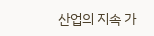산업의 지속 가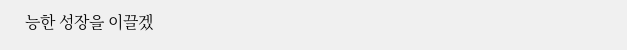능한 성장을 이끌겠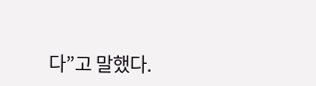다”고 말했다.